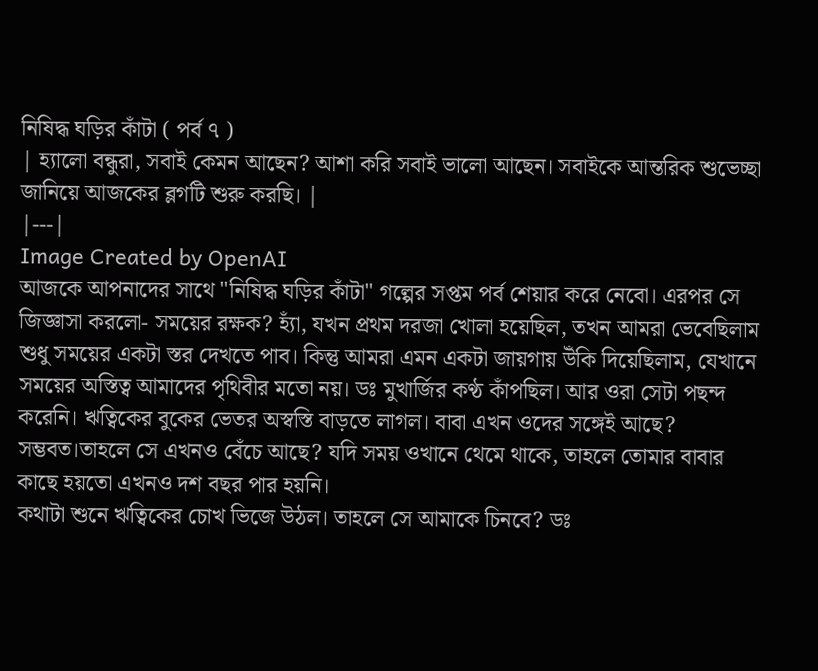নিষিদ্ধ ঘড়ির কাঁটা ( পর্ব ৭ )
| হ্যালো বন্ধুরা, সবাই কেমন আছেন? আশা করি সবাই ভালো আছেন। সবাইকে আন্তরিক শুভেচ্ছা জানিয়ে আজকের ব্লগটি শুরু করছি। |
|---|
Image Created by OpenAI
আজকে আপনাদের সাথে "নিষিদ্ধ ঘড়ির কাঁটা" গল্পের সপ্তম পর্ব শেয়ার করে নেবো। এরপর সে জিজ্ঞাসা করলো- সময়ের রক্ষক? হ্যাঁ, যখন প্রথম দরজা খোলা হয়েছিল, তখন আমরা ভেবেছিলাম শুধু সময়ের একটা স্তর দেখতে পাব। কিন্তু আমরা এমন একটা জায়গায় উঁকি দিয়েছিলাম, যেখানে সময়ের অস্তিত্ব আমাদের পৃথিবীর মতো নয়। ডঃ মুখার্জির কণ্ঠ কাঁপছিল। আর ওরা সেটা পছন্দ করেনি। ঋত্বিকের বুকের ভেতর অস্বস্তি বাড়তে লাগল। বাবা এখন ওদের সঙ্গেই আছে? সম্ভবত।তাহলে সে এখনও বেঁচে আছে? যদি সময় ওখানে থেমে থাকে, তাহলে তোমার বাবার কাছে হয়তো এখনও দশ বছর পার হয়নি।
কথাটা শুনে ঋত্বিকের চোখ ভিজে উঠল। তাহলে সে আমাকে চিনবে? ডঃ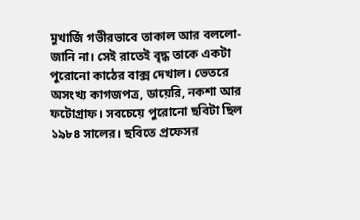মুখার্জি গভীরভাবে তাকাল আর বললো- জানি না। সেই রাতেই বৃদ্ধ তাকে একটা পুরোনো কাঠের বাক্স দেখাল। ভেতরে অসংখ্য কাগজপত্র, ডায়েরি, নকশা আর ফটোগ্রাফ। সবচেয়ে পুরোনো ছবিটা ছিল ১৯৮৪ সালের। ছবিতে প্রফেসর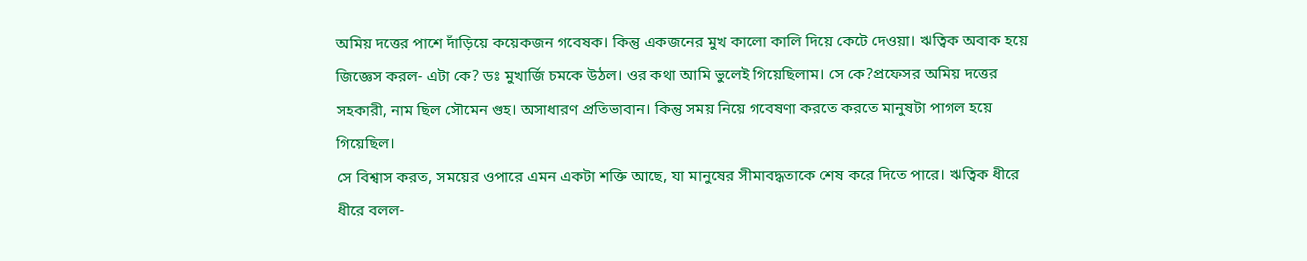অমিয় দত্তের পাশে দাঁড়িয়ে কয়েকজন গবেষক। কিন্তু একজনের মুখ কালো কালি দিয়ে কেটে দেওয়া। ঋত্বিক অবাক হয়ে জিজ্ঞেস করল- এটা কে? ডঃ মুখার্জি চমকে উঠল। ওর কথা আমি ভুলেই গিয়েছিলাম। সে কে?প্রফেসর অমিয় দত্তের সহকারী, নাম ছিল সৌমেন গুহ। অসাধারণ প্রতিভাবান। কিন্তু সময় নিয়ে গবেষণা করতে করতে মানুষটা পাগল হয়ে গিয়েছিল।
সে বিশ্বাস করত, সময়ের ওপারে এমন একটা শক্তি আছে, যা মানুষের সীমাবদ্ধতাকে শেষ করে দিতে পারে। ঋত্বিক ধীরে ধীরে বলল-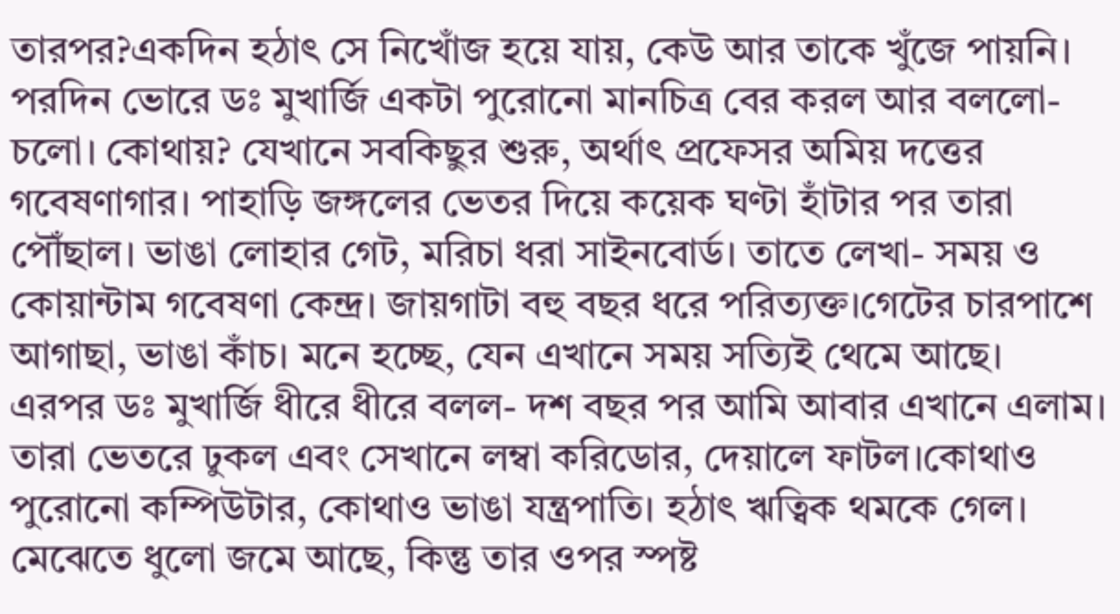তারপর?একদিন হঠাৎ সে নিখোঁজ হয়ে যায়, কেউ আর তাকে খুঁজে পায়নি। পরদিন ভোরে ডঃ মুখার্জি একটা পুরোনো মানচিত্র বের করল আর বললো- চলো। কোথায়? যেখানে সবকিছুর শুরু, অর্থাৎ প্রফেসর অমিয় দত্তের গবেষণাগার। পাহাড়ি জঙ্গলের ভেতর দিয়ে কয়েক ঘণ্টা হাঁটার পর তারা পৌঁছাল। ভাঙা লোহার গেট, মরিচা ধরা সাইনবোর্ড। তাতে লেখা- সময় ও কোয়ান্টাম গবেষণা কেন্দ্র। জায়গাটা বহু বছর ধরে পরিত্যক্ত।গেটের চারপাশে আগাছা, ভাঙা কাঁচ। মনে হচ্ছে, যেন এখানে সময় সত্যিই থেমে আছে।
এরপর ডঃ মুখার্জি ধীরে ধীরে বলল- দশ বছর পর আমি আবার এখানে এলাম। তারা ভেতরে ঢুকল এবং সেখানে লম্বা করিডোর, দেয়ালে ফাটল।কোথাও পুরোনো কম্পিউটার, কোথাও ভাঙা যন্ত্রপাতি। হঠাৎ ঋত্বিক থমকে গেল। মেঝেতে ধুলো জমে আছে, কিন্তু তার ওপর স্পষ্ট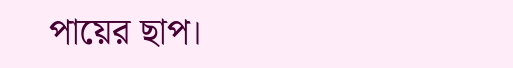পায়ের ছাপ।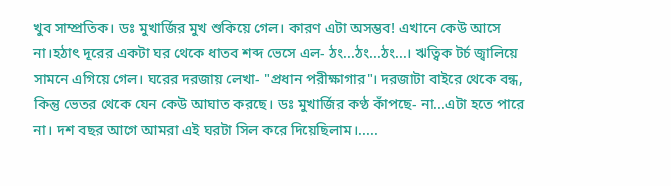খুব সাম্প্রতিক। ডঃ মুখার্জির মুখ শুকিয়ে গেল। কারণ এটা অসম্ভব! এখানে কেউ আসে না।হঠাৎ দূরের একটা ঘর থেকে ধাতব শব্দ ভেসে এল- ঠং...ঠং...ঠং...। ঋত্বিক টর্চ জ্বালিয়ে সামনে এগিয়ে গেল। ঘরের দরজায় লেখা- "প্রধান পরীক্ষাগার"। দরজাটা বাইরে থেকে বন্ধ, কিন্তু ভেতর থেকে যেন কেউ আঘাত করছে। ডঃ মুখার্জির কণ্ঠ কাঁপছে- না...এটা হতে পারে না। দশ বছর আগে আমরা এই ঘরটা সিল করে দিয়েছিলাম।.....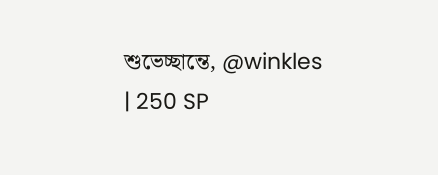শুভেচ্ছান্তে, @winkles
| 250 SP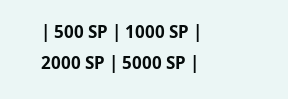| 500 SP | 1000 SP | 2000 SP | 5000 SP |